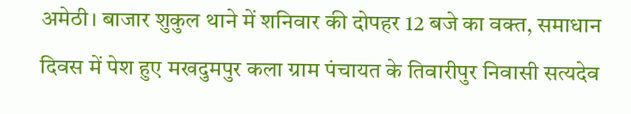अमेठी। बाजार शुकुल थाने में शनिवार की दोपहर 12 बजे का वक्त, समाधान दिवस में पेश हुए मखदुमपुर कला ग्राम पंचायत के तिवारीपुर निवासी सत्यदेव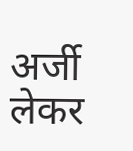अर्जी लेकर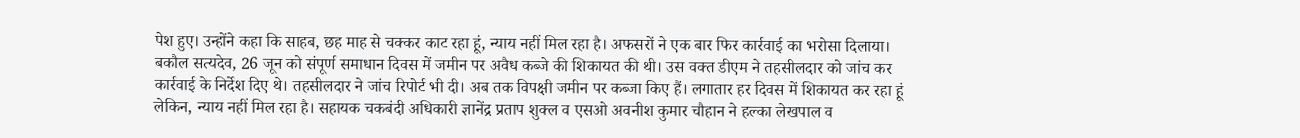पेश हुए। उन्होंने कहा कि साहब, छह माह से चक्कर काट रहा हूं, न्याय नहीं मिल रहा है। अफसरों ने एक बार फिर कार्रवाई का भरोसा दिलाया।
बकौल सत्यदेव, 26 जून को संपूर्ण समाधान दिवस में जमीन पर अवैध कब्जे की शिकायत की थी। उस वक्त डीएम ने तहसीलदार को जांच कर कार्रवाई के निर्देश दिए थे। तहसीलदार ने जांच रिपोर्ट भी दी। अब तक विपक्षी जमीन पर कब्जा किए हैं। लगातार हर दिवस में शिकायत कर रहा हूं लेकिन, न्याय नहीं मिल रहा है। सहायक चकबंदी अधिकारी ज्ञानेंद्र प्रताप शुक्ल व एसओ अवनीश कुमार चौहान ने हल्का लेखपाल व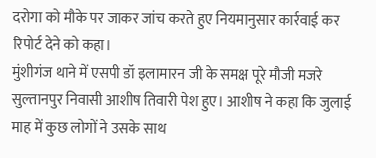दरोगा को मौके पर जाकर जांच करते हुए नियमानुसार कार्रवाई कर रिपोर्ट देने को कहा।
मुंशीगंज थाने में एसपी डॉ इलामारन जी के समक्ष पूरे मौजी मजरे सुल्तानपुर निवासी आशीष तिवारी पेश हुए। आशीष ने कहा कि जुलाई माह में कुछ लोगों ने उसके साथ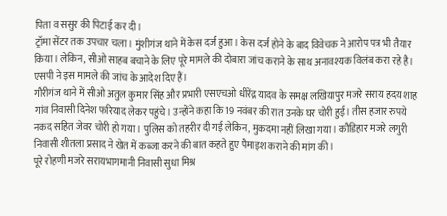पिता व ससुर की पिटाई कर दी।
ट्रॉमा सेंटर तक उपचार चला। मुंशीगंज थाने में केस दर्ज हुआ। केस दर्ज होने के बाद विवेचक ने आरोप पत्र भी तैयार किया। लेकिन, सीओ साहब बचाने के लिए पूरे मामले की दोबारा जांच कराने के साथ अनावश्यक विलंब करा रहे है। एसपी ने इस मामले की जांच के आदेश दिए हैं।
गौरीगंज थाने में सीओ अतुल कुमार सिंह और प्रभारी एसएचओ धीरेंद्र यादव के समक्ष लखियापुर मजरे सराय हदय शाह गांव निवासी दिनेश फरियाद लेकर पहुंचे। उन्होंने कहा कि 19 नवंबर की रात उनके घर चोरी हुई। तीस हजार रुपये नकद सहित जेवर चोरी हो गया। पुलिस को तहरीर दी गई लेकिन, मुकदमा नहीं लिखा गया। कौडिहार मजरे लगुरी निवासी शीतला प्रसाद ने खेत में कब्जा करने की बात कहते हुए पैमाइश कराने की मांग की।
पूरे रोहणी मजरे सरायभागमानी निवासी सुधा मिश्र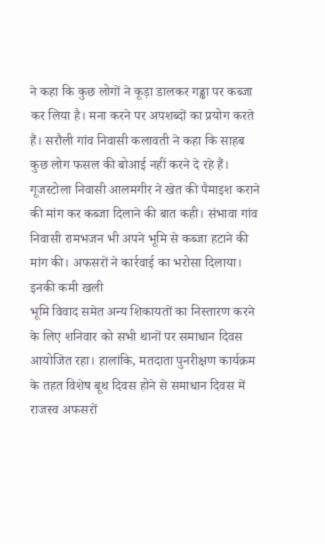ने कहा कि कुछ लोगों ने कूड़ा डालकर गड्ढा पर कब्जा कर लिया है। मना करने पर अपशब्दों का प्रयोग करते हैं। सरौली गांव निवासी कलावती ने कहा कि साहब कुछ लोग फसल की बोआई नहीं करने दे रहे हैं। गूजरटोला निवासी आलमगीर ने खेत की पैमाइश कराने की मांग कर कब्जा दिलाने की बात कही। संभावा गांव निवासी रामभजन भी अपने भूमि से कब्जा हटाने की मांग की। अफसरों ने कार्रवाई का भरोसा दिलाया।
इनकी कमी खली
भूमि विवाद समेत अन्य शिकायतों का निस्तारण करने के लिए शनिवार को सभी थानों पर समाधान दिवस आयोजित रहा। हालांकि, मतदाता पुनरीक्षण कार्यक्रम के तहत विशेष बूथ दिवस होने से समाधान दिवस में राजस्व अफसरों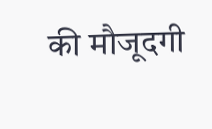की मौजूदगी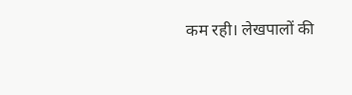कम रही। लेखपालों की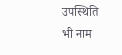उपस्थिति भी नाम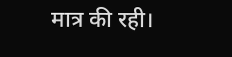मात्र की रही।